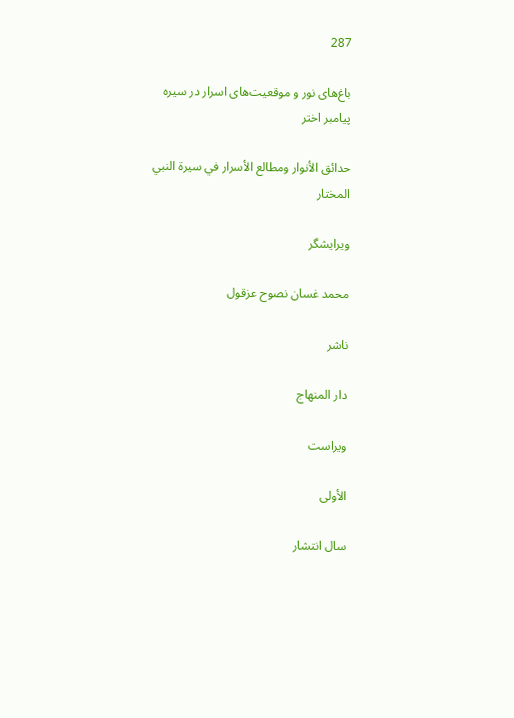287

باغ‌های نور و موقعیت‌های اسرار در سیره پیامبر اختر

حدائق الأنوار ومطالع الأسرار في سيرة النبي المختار

ویرایشگر

محمد غسان نصوح عزقول

ناشر

دار المنهاج

ویراست

الأولى

سال انتشار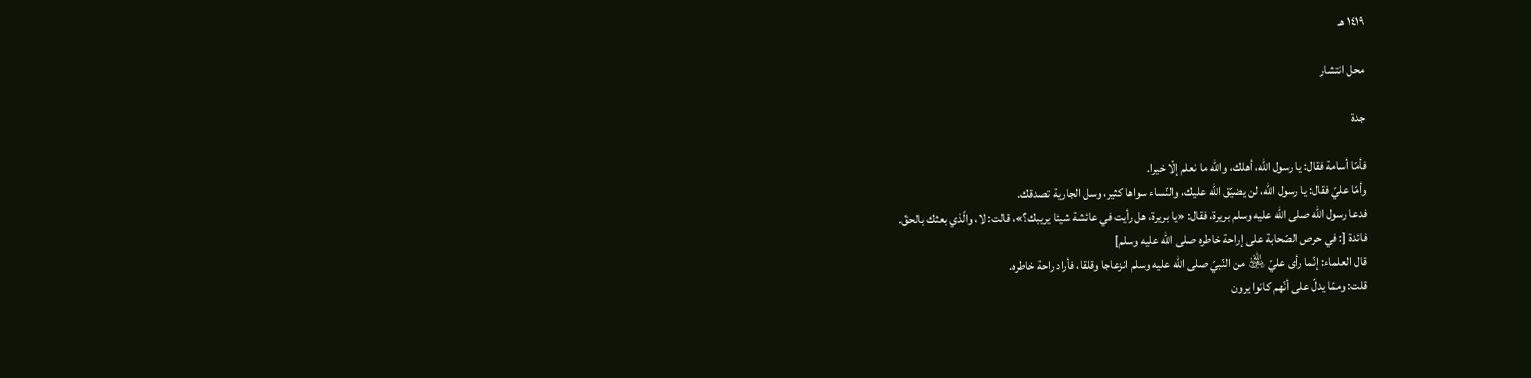١٤١٩ هـ

محل انتشار

جدة

فأمّا أسامة فقال: يا رسول الله، أهلك، والله ما نعلم إلّا خيرا.
وأمّا عليّ فقال: يا رسول الله، لن يضيّق الله عليك، والنّساء سواها كثير، وسل الجارية تصدقك.
فدعا رسول الله صلى الله عليه وسلم بريرة، فقال: «يا بريرة، هل رأيت في عائشة شيئا يريبك؟»، قالت: لا، والّذي بعثك بالحقّ.
فائدة [: في حرص الصّحابة على إراحة خاطره صلى الله عليه وسلم]
قال العلماء: إنّما رأى عليّ ﵁ من النّبيّ صلى الله عليه وسلم انزعاجا وقلقا، فأراد راحة خاطره.
قلت: وممّا يدلّ على أنّهم كانوا يرون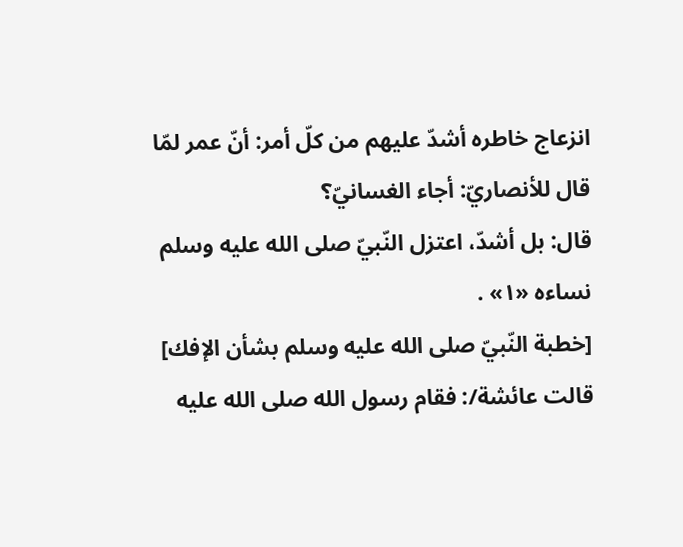انزعاج خاطره أشدّ عليهم من كلّ أمر: أنّ عمر لمّا قال للأنصاريّ: أجاء الغسانيّ؟
قال: بل أشدّ، اعتزل النّبيّ صلى الله عليه وسلم نساءه «١» .
[خطبة النّبيّ صلى الله عليه وسلم بشأن الإفك]
قالت عائشة/: فقام رسول الله صلى الله عليه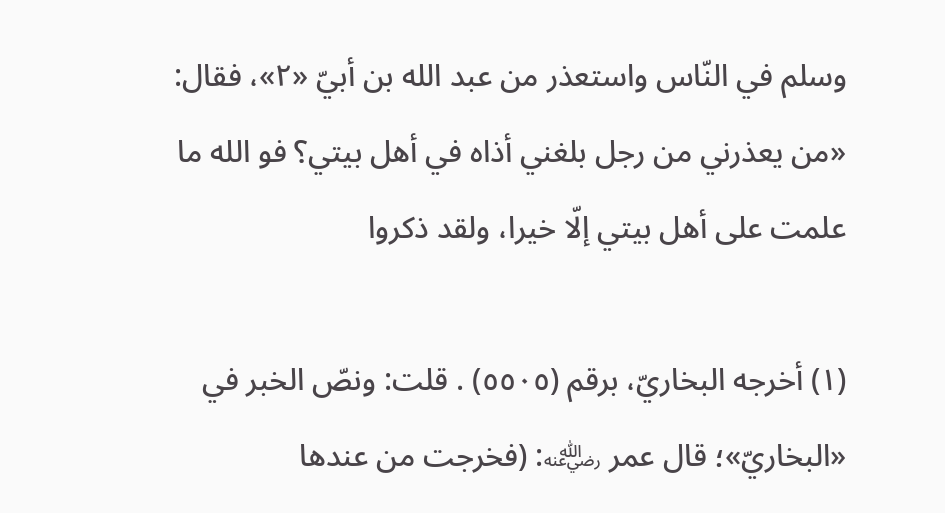وسلم في النّاس واستعذر من عبد الله بن أبيّ «٢»، فقال: «من يعذرني من رجل بلغني أذاه في أهل بيتي؟ فو الله ما علمت على أهل بيتي إلّا خيرا، ولقد ذكروا

(١) أخرجه البخاريّ، برقم (٥٥٠٥) . قلت: ونصّ الخبر في «البخاريّ»؛ قال عمر ﵁: (فخرجت من عندها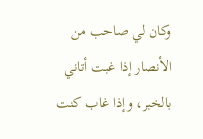وكان لي صاحب من الأنصار إذا غبت أتاني بالخبر، وإذا غاب كنت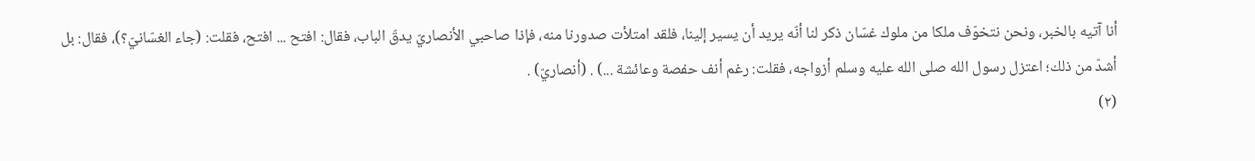أنا آتيه بالخبر، ونحن نتخوّف ملكا من ملوك غسّان ذكر لنا أنّه يريد أن يسير إلينا، فلقد امتلأت صدورنا منه، فإذا صاحبي الأنصاريّ يدقّ الباب، فقال: افتح ... افتح، فقلت: (جاء الغسّانيّ؟)، فقال: بل أشدّ من ذلك؛ اعتزل رسول الله صلى الله عليه وسلم أزواجه، فقلت: رغم أنف حفصة وعائشة ...) . (أنصاريّ) .
(٢)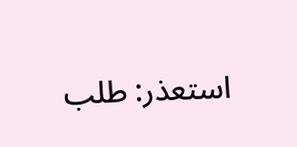استعذر: طلب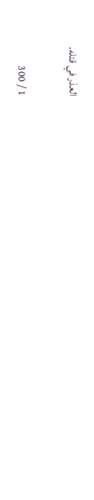العذر في قتله.

1 / 300